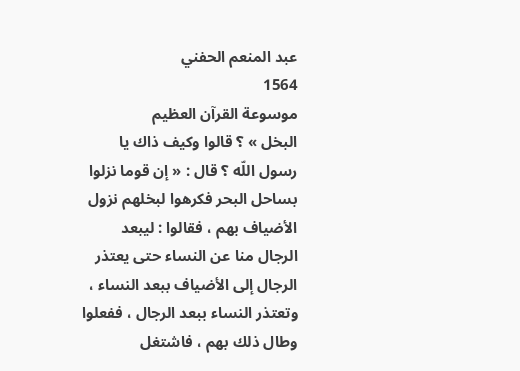عبد المنعم الحفني
1564
موسوعة القرآن العظيم
البخل » ؟ قالوا وكيف ذاك يا رسول اللّه ؟ قال : « إن قوما نزلوا بساحل البحر فكرهوا لبخلهم نزول الأضياف بهم ، فقالوا : ليبعد الرجال منا عن النساء حتى يعتذر الرجال إلى الأضياف ببعد النساء ، وتعتذر النساء ببعد الرجال ، ففعلوا وطال ذلك بهم ، فاشتغل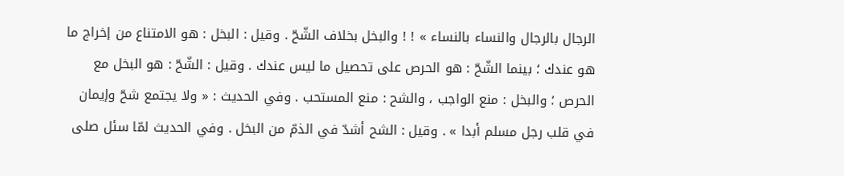الرجال بالرجال والنساء بالنساء » ! ! والبخل بخلاف الشّحّ . وقيل : البخل : هو الامتناع من إخراج ما هو عندك ؛ بينما الشّحّ : هو الحرص على تحصيل ما ليس عندك . وقيل : الشّحّ : هو البخل مع الحرص ؛ والبخل : منع الواجب ، والشح : منع المستحب . وفي الحديث : « ولا يجتمع شحّ وإيمان في قلب رجل مسلم أبدا » . وقيل : الشح أشدّ في الذمّ من البخل . وفي الحديث لمّا سئل صلى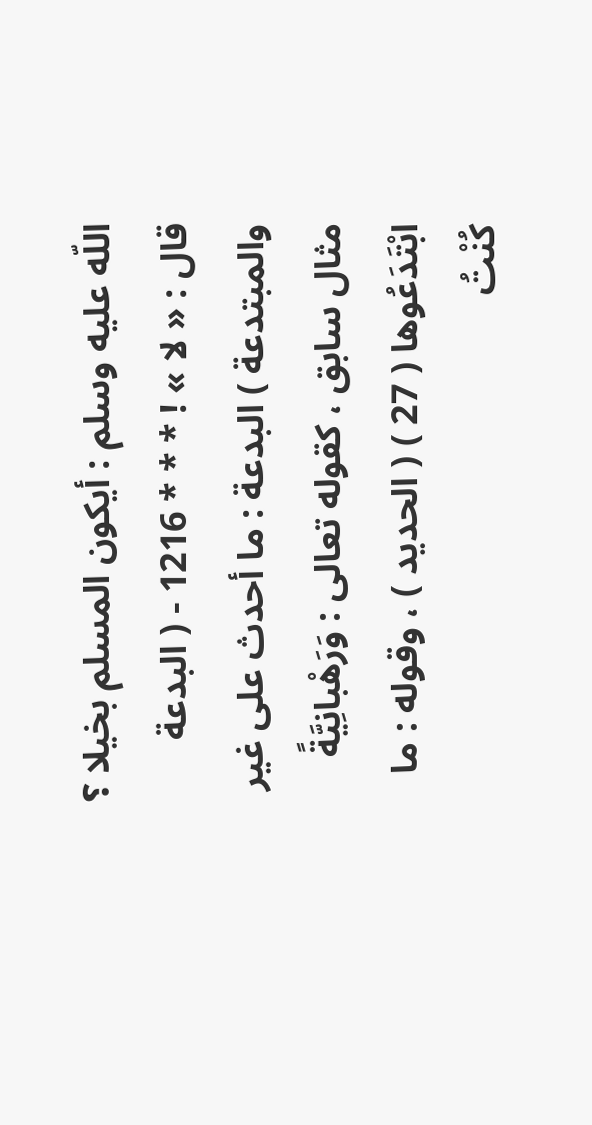اللّه عليه وسلم : أيكون المسلم بخيلا ؟ قال : « لا » ! * * * 1216 - ( البدعة والمبتدعة ) البدعة : ما أحدث على غير مثال سابق ، كقوله تعالى : وَرَهْبانِيَّةً ابْتَدَعُوها ( 27 ) ( الحديد ) ، وقوله : ما كُنْتُ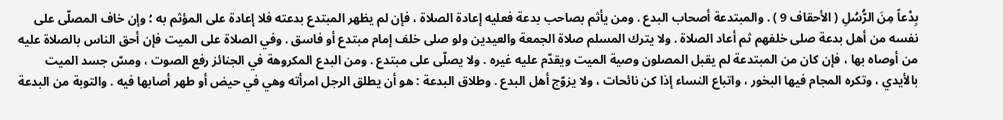بِدْعاً مِنَ الرُّسُلِ ( الأحقاف 9 ) . والمبتدعة أصحاب البدع . ومن يأثم بصاحب بدعة فعليه إعادة الصلاة ، فإن لم يظهر المبتدع بدعته فلا إعادة على المؤثم به ؛ وإن خاف المصلّى على نفسه من أهل بدعة صلى خلفهم ثم أعاد الصلاة . ولا يترك المسلم صلاة الجمعة والعيدين ولو صلى خلف إمام مبتدع أو فاسق . وفي الصلاة على الميت فإن أحق الناس بالصلاة عليه من أوصاه بها ، فإن كان من المبتدعة لم يقبل المصلون وصية الميت ويقدّم عليه غيره . ولا يصلّى على مبتدع . ومن البدع المكروهة في الجنائز رفع الصوت ، ومسّ جسد الميت بالأيدي ، وتكره المجام فيها البخور ، واتباع النساء إذا كن نائحات ، ولا يزوّج أهل البدع . وطلاق البدعة : هو أن يطلق الرجل امرأته وهي في حيض أو طهر أصابها فيه . والتوبة من البدعة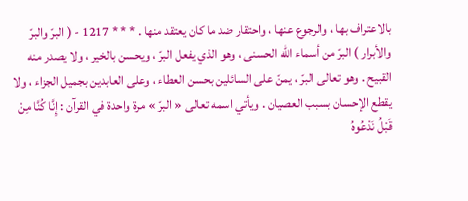بالاعتراف بها ، والرجوع عنها ، واحتقار ضد ما كان يعتقد منها . * * * 1217 - ( البرّ والبرّ والأبرار ) البرّ من أسماء اللّه الحسنى ، وهو الذي يفعل البرّ ، ويحسن بالخير ، ولا يصدر منه القبيح . وهو تعالى البرّ ، يمنّ على السائلين بحسن العطاء ، وعلى العابدين بجميل الجزاء ، ولا يقطع الإحسان بسبب العصيان . ويأتي اسمه تعالى « البرّ » مرة واحدة في القرآن : إِنَّا كُنَّا مِنْ قَبْلُ نَدْعُوهُ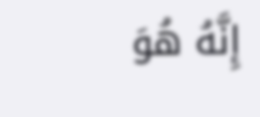إِنَّهُ هُوَ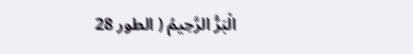الْبَرُّ الرَّحِيمُ ( الطور 28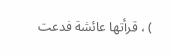) ، قرأتها عائشة فدعت